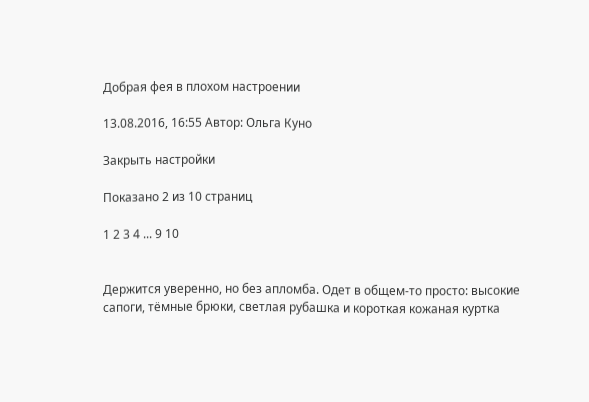Добрая фея в плохом настроении

13.08.2016, 16:55 Автор: Ольга Куно

Закрыть настройки

Показано 2 из 10 страниц

1 2 3 4 ... 9 10


Держится уверенно, но без апломба. Одет в общем-то просто: высокие сапоги, тёмные брюки, светлая рубашка и короткая кожаная куртка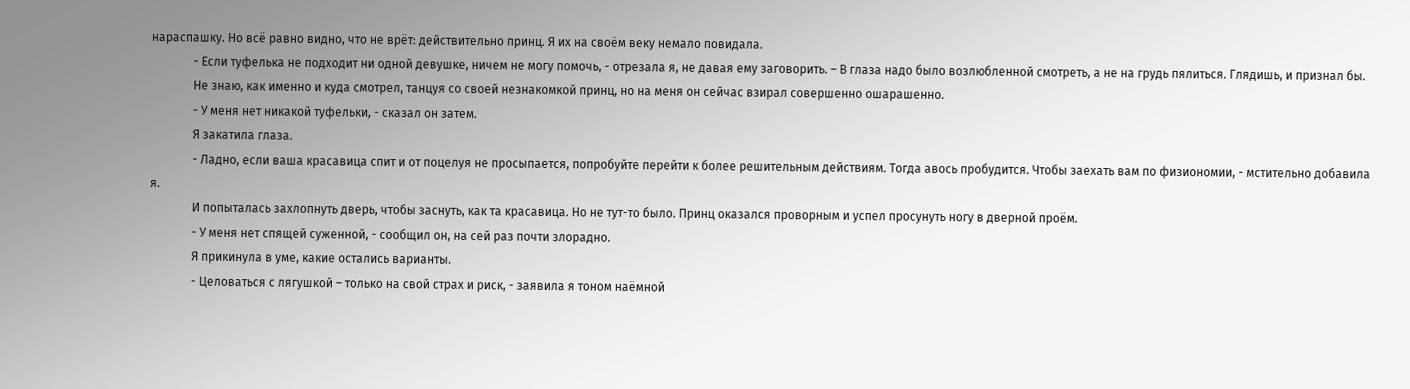нараспашку. Но всё равно видно, что не врёт: действительно принц. Я их на своём веку немало повидала.
              - Если туфелька не подходит ни одной девушке, ничем не могу помочь, - отрезала я, не давая ему заговорить. – В глаза надо было возлюбленной смотреть, а не на грудь пялиться. Глядишь, и признал бы.
              Не знаю, как именно и куда смотрел, танцуя со своей незнакомкой принц, но на меня он сейчас взирал совершенно ошарашенно.
              - У меня нет никакой туфельки, - сказал он затем.
              Я закатила глаза.
              - Ладно, если ваша красавица спит и от поцелуя не просыпается, попробуйте перейти к более решительным действиям. Тогда авось пробудится. Чтобы заехать вам по физиономии, - мстительно добавила я.
              И попыталась захлопнуть дверь, чтобы заснуть, как та красавица. Но не тут-то было. Принц оказался проворным и успел просунуть ногу в дверной проём.
              - У меня нет спящей суженной, - сообщил он, на сей раз почти злорадно.
              Я прикинула в уме, какие остались варианты.
              - Целоваться с лягушкой – только на свой страх и риск, - заявила я тоном наёмной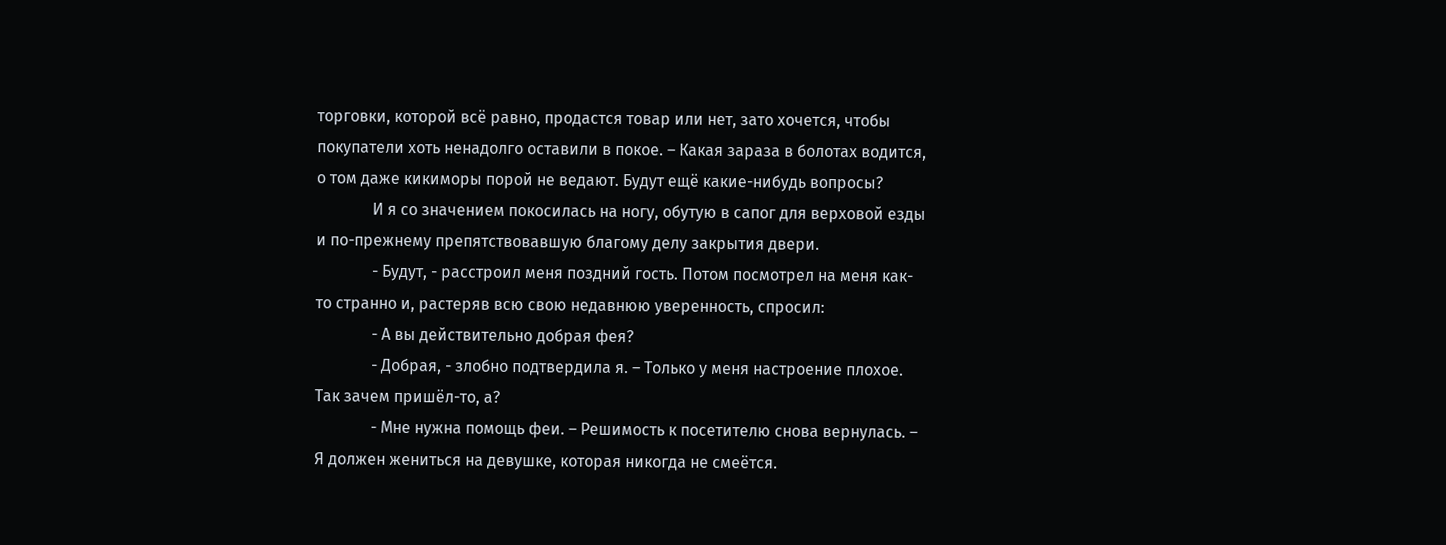торговки, которой всё равно, продастся товар или нет, зато хочется, чтобы покупатели хоть ненадолго оставили в покое. – Какая зараза в болотах водится, о том даже кикиморы порой не ведают. Будут ещё какие-нибудь вопросы?
              И я со значением покосилась на ногу, обутую в сапог для верховой езды и по-прежнему препятствовавшую благому делу закрытия двери.
              - Будут, - расстроил меня поздний гость. Потом посмотрел на меня как-то странно и, растеряв всю свою недавнюю уверенность, спросил:
              - А вы действительно добрая фея?
              - Добрая, - злобно подтвердила я. – Только у меня настроение плохое. Так зачем пришёл-то, а?
              - Мне нужна помощь феи. – Решимость к посетителю снова вернулась. – Я должен жениться на девушке, которая никогда не смеётся.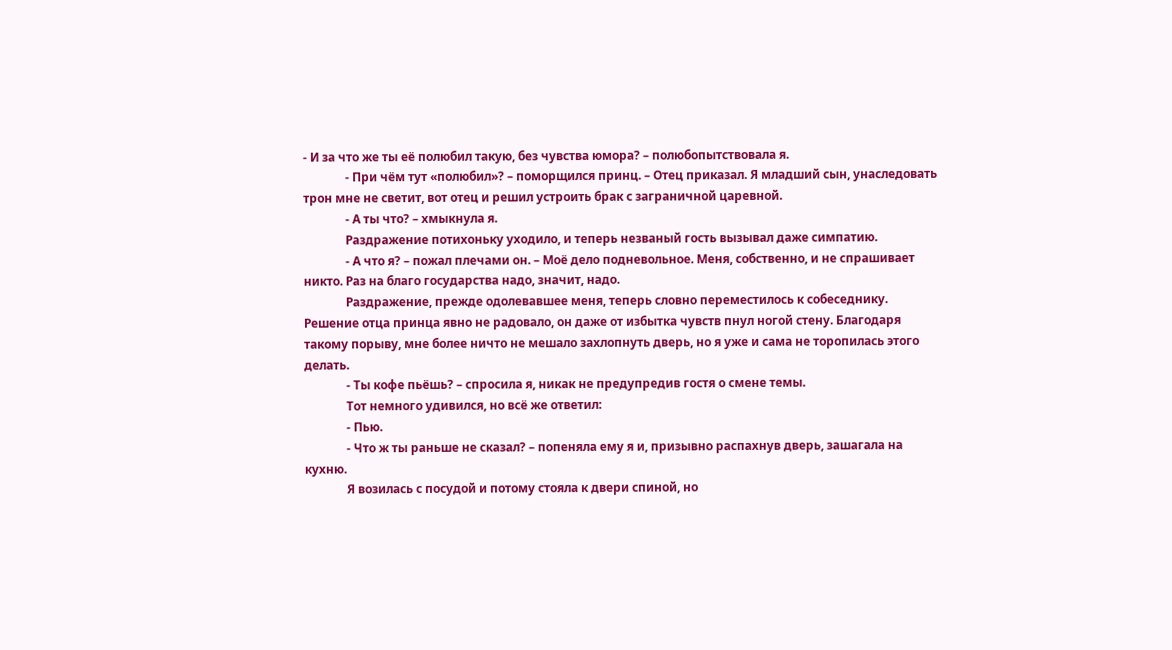- И за что же ты её полюбил такую, без чувства юмора? – полюбопытствовала я.
              - При чём тут «полюбил»? – поморщился принц. – Отец приказал. Я младший сын, унаследовать трон мне не светит, вот отец и решил устроить брак с заграничной царевной.
              - А ты что? – хмыкнула я.
              Раздражение потихоньку уходило, и теперь незваный гость вызывал даже симпатию.
              - А что я? – пожал плечами он. – Моё дело подневольное. Меня, собственно, и не спрашивает никто. Раз на благо государства надо, значит, надо.
              Раздражение, прежде одолевавшее меня, теперь словно переместилось к собеседнику. Решение отца принца явно не радовало, он даже от избытка чувств пнул ногой стену. Благодаря такому порыву, мне более ничто не мешало захлопнуть дверь, но я уже и сама не торопилась этого делать.
              - Ты кофе пьёшь? – спросила я, никак не предупредив гостя о смене темы.
              Тот немного удивился, но всё же ответил:
              - Пью.
              - Что ж ты раньше не сказал? – попеняла ему я и, призывно распахнув дверь, зашагала на кухню.
              Я возилась с посудой и потому стояла к двери спиной, но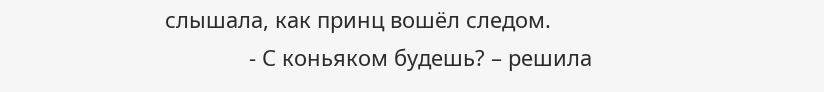слышала, как принц вошёл следом.
              - С коньяком будешь? – решила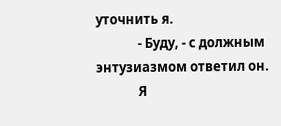уточнить я.
              - Буду, - с должным энтузиазмом ответил он.
              Я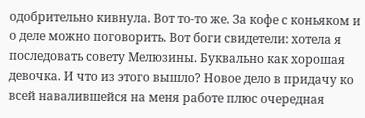одобрительно кивнула. Вот то-то же. За кофе с коньяком и о деле можно поговорить. Вот боги свидетели: хотела я последовать совету Мелюзины. Буквально как хорошая девочка. И что из этого вышло? Новое дело в придачу ко всей навалившейся на меня работе плюс очередная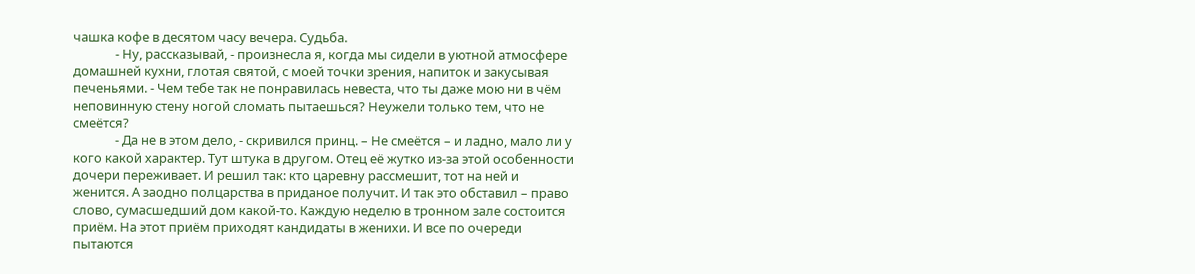чашка кофе в десятом часу вечера. Судьба.
              - Ну, рассказывай, - произнесла я, когда мы сидели в уютной атмосфере домашней кухни, глотая святой, с моей точки зрения, напиток и закусывая печеньями. - Чем тебе так не понравилась невеста, что ты даже мою ни в чём неповинную стену ногой сломать пытаешься? Неужели только тем, что не смеётся?
              - Да не в этом дело, - скривился принц. – Не смеётся – и ладно, мало ли у кого какой характер. Тут штука в другом. Отец её жутко из-за этой особенности дочери переживает. И решил так: кто царевну рассмешит, тот на ней и женится. А заодно полцарства в приданое получит. И так это обставил – право слово, сумасшедший дом какой-то. Каждую неделю в тронном зале состоится приём. На этот приём приходят кандидаты в женихи. И все по очереди пытаются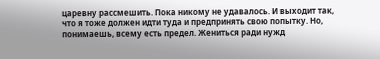царевну рассмешить. Пока никому не удавалось. И выходит так, что я тоже должен идти туда и предпринять свою попытку. Но, понимаешь, всему есть предел. Жениться ради нужд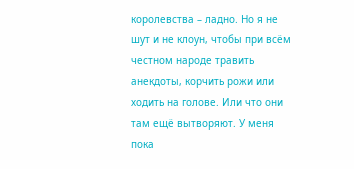королевства – ладно. Но я не шут и не клоун, чтобы при всём честном народе травить анекдоты, корчить рожи или ходить на голове. Или что они там ещё вытворяют. У меня пока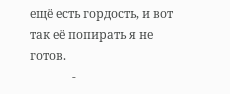ещё есть гордость, и вот так её попирать я не готов.
              -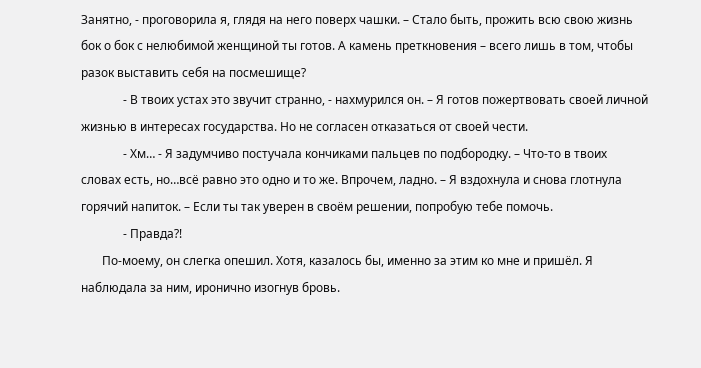Занятно, - проговорила я, глядя на него поверх чашки. – Стало быть, прожить всю свою жизнь бок о бок с нелюбимой женщиной ты готов. А камень преткновения – всего лишь в том, чтобы разок выставить себя на посмешище?
              - В твоих устах это звучит странно, - нахмурился он. – Я готов пожертвовать своей личной жизнью в интересах государства. Но не согласен отказаться от своей чести.
              - Хм… - Я задумчиво постучала кончиками пальцев по подбородку. – Что-то в твоих словах есть, но…всё равно это одно и то же. Впрочем, ладно. – Я вздохнула и снова глотнула горячий напиток. – Если ты так уверен в своём решении, попробую тебе помочь.
              - Правда?!
       По-моему, он слегка опешил. Хотя, казалось бы, именно за этим ко мне и пришёл. Я наблюдала за ним, иронично изогнув бровь.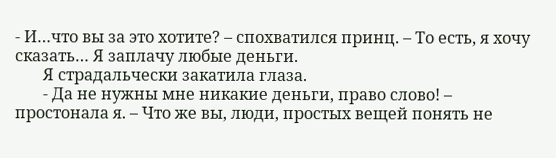- И…что вы за это хотите? – спохватился принц. – То есть, я хочу сказать… Я заплачу любые деньги.
       Я страдальчески закатила глаза.
       - Да не нужны мне никакие деньги, право слово! – простонала я. – Что же вы, люди, простых вещей понять не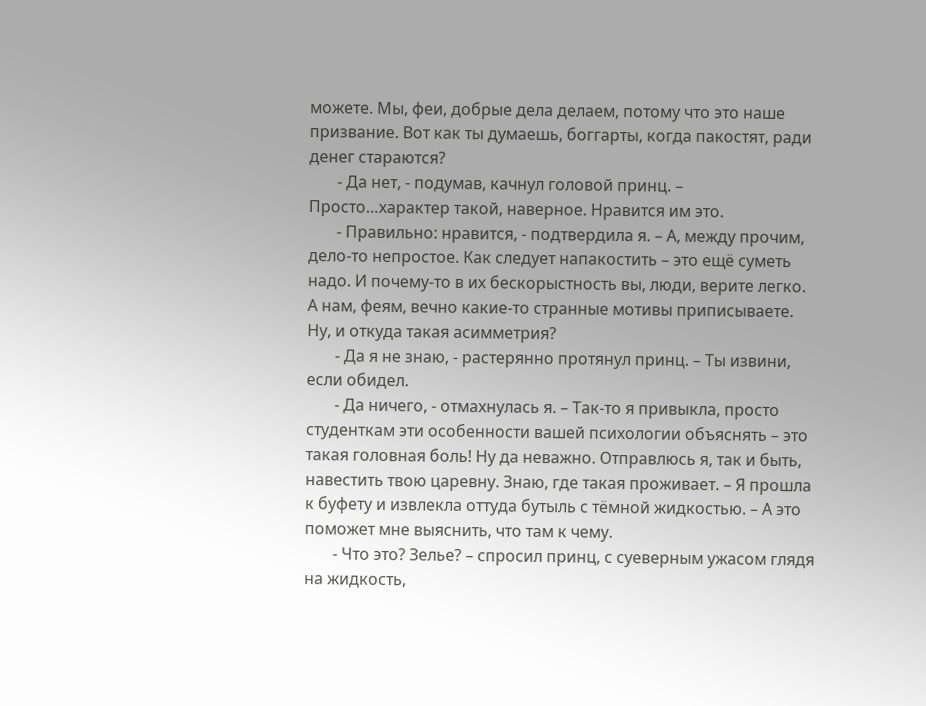можете. Мы, феи, добрые дела делаем, потому что это наше призвание. Вот как ты думаешь, боггарты, когда пакостят, ради денег стараются?
       - Да нет, - подумав, качнул головой принц. – Просто…характер такой, наверное. Нравится им это.
       - Правильно: нравится, - подтвердила я. – А, между прочим, дело-то непростое. Как следует напакостить – это ещё суметь надо. И почему-то в их бескорыстность вы, люди, верите легко. А нам, феям, вечно какие-то странные мотивы приписываете. Ну, и откуда такая асимметрия?
       - Да я не знаю, - растерянно протянул принц. – Ты извини, если обидел.
       - Да ничего, - отмахнулась я. – Так-то я привыкла, просто студенткам эти особенности вашей психологии объяснять – это такая головная боль! Ну да неважно. Отправлюсь я, так и быть, навестить твою царевну. Знаю, где такая проживает. – Я прошла к буфету и извлекла оттуда бутыль с тёмной жидкостью. – А это поможет мне выяснить, что там к чему.
       - Что это? Зелье? – спросил принц, с суеверным ужасом глядя на жидкость,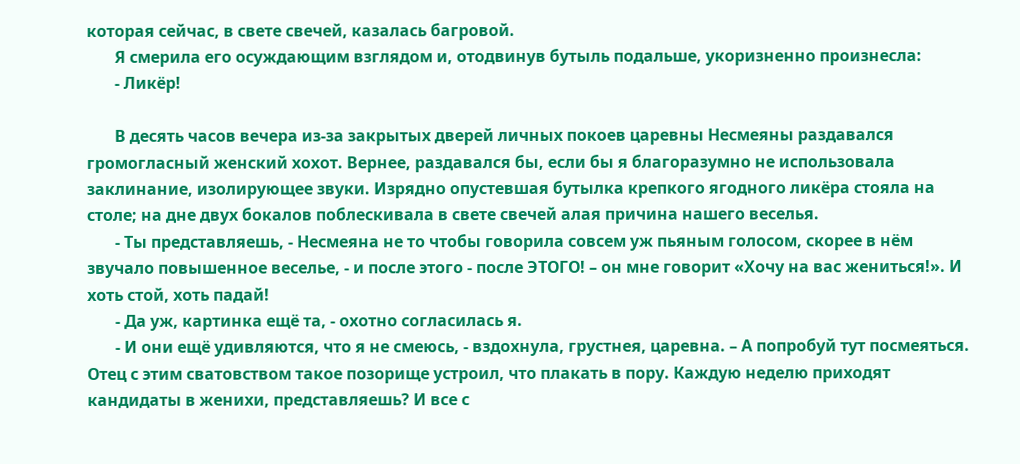которая сейчас, в свете свечей, казалась багровой.
       Я смерила его осуждающим взглядом и, отодвинув бутыль подальше, укоризненно произнесла:
       - Ликёр!

       В десять часов вечера из-за закрытых дверей личных покоев царевны Несмеяны раздавался громогласный женский хохот. Вернее, раздавался бы, если бы я благоразумно не использовала заклинание, изолирующее звуки. Изрядно опустевшая бутылка крепкого ягодного ликёра стояла на столе; на дне двух бокалов поблескивала в свете свечей алая причина нашего веселья.
       - Ты представляешь, - Несмеяна не то чтобы говорила совсем уж пьяным голосом, скорее в нём звучало повышенное веселье, - и после этого - после ЭТОГО! – он мне говорит «Хочу на вас жениться!». И хоть стой, хоть падай!
       - Да уж, картинка ещё та, - охотно согласилась я.
       - И они ещё удивляются, что я не смеюсь, - вздохнула, грустнея, царевна. – А попробуй тут посмеяться. Отец с этим сватовством такое позорище устроил, что плакать в пору. Каждую неделю приходят кандидаты в женихи, представляешь? И все с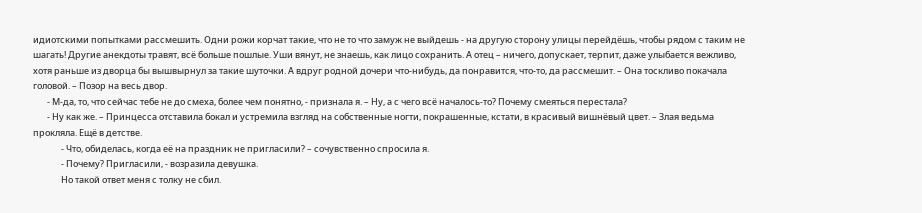идиотскими попытками рассмешить. Одни рожи корчат такие, что не то что замуж не выйдешь - на другую сторону улицы перейдёшь, чтобы рядом с таким не шагать! Другие анекдоты травят, всё больше пошлые. Уши вянут, не знаешь, как лицо сохранить. А отец – ничего, допускает, терпит, даже улыбается вежливо, хотя раньше из дворца бы вышвырнул за такие шуточки. А вдруг родной дочери что-нибудь, да понравится, что-то, да рассмешит. – Она тоскливо покачала головой. – Позор на весь двор.
       - М-да, то, что сейчас тебе не до смеха, более чем понятно, - признала я. – Ну, а с чего всё началось-то? Почему смеяться перестала?
       - Ну как же. – Принцесса отставила бокал и устремила взгляд на собственные ногти, покрашенные, кстати, в красивый вишнёвый цвет. – Злая ведьма прокляла. Ещё в детстве.
              - Что, обиделась, когда её на праздник не пригласили? – сочувственно спросила я.
              - Почему? Пригласили, - возразила девушка.
              Но такой ответ меня с толку не сбил.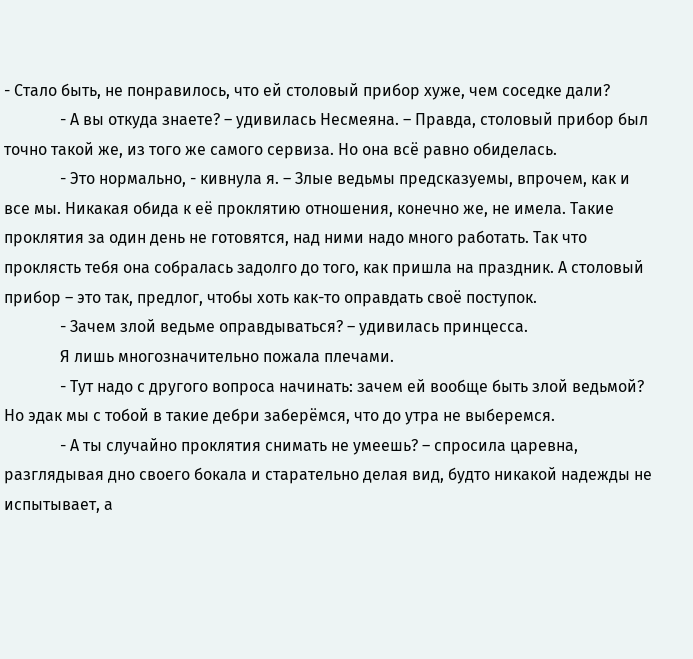- Стало быть, не понравилось, что ей столовый прибор хуже, чем соседке дали?
              - А вы откуда знаете? – удивилась Несмеяна. – Правда, столовый прибор был точно такой же, из того же самого сервиза. Но она всё равно обиделась.
              - Это нормально, - кивнула я. – Злые ведьмы предсказуемы, впрочем, как и все мы. Никакая обида к её проклятию отношения, конечно же, не имела. Такие проклятия за один день не готовятся, над ними надо много работать. Так что проклясть тебя она собралась задолго до того, как пришла на праздник. А столовый прибор – это так, предлог, чтобы хоть как-то оправдать своё поступок.
              - Зачем злой ведьме оправдываться? – удивилась принцесса.
              Я лишь многозначительно пожала плечами.
              - Тут надо с другого вопроса начинать: зачем ей вообще быть злой ведьмой? Но эдак мы с тобой в такие дебри заберёмся, что до утра не выберемся.
              - А ты случайно проклятия снимать не умеешь? – спросила царевна, разглядывая дно своего бокала и старательно делая вид, будто никакой надежды не испытывает, а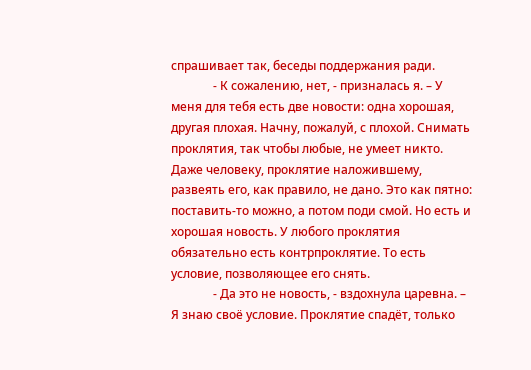спрашивает так, беседы поддержания ради.
              - К сожалению, нет, - призналась я. – У меня для тебя есть две новости: одна хорошая, другая плохая. Начну, пожалуй, с плохой. Снимать проклятия, так чтобы любые, не умеет никто. Даже человеку, проклятие наложившему, развеять его, как правило, не дано. Это как пятно: поставить-то можно, а потом поди смой. Но есть и хорошая новость. У любого проклятия обязательно есть контрпроклятие. То есть условие, позволяющее его снять.
              - Да это не новость, - вздохнула царевна. – Я знаю своё условие. Проклятие спадёт, только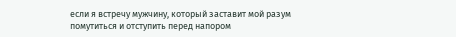если я встречу мужчину, который заставит мой разум помутиться и отступить перед напором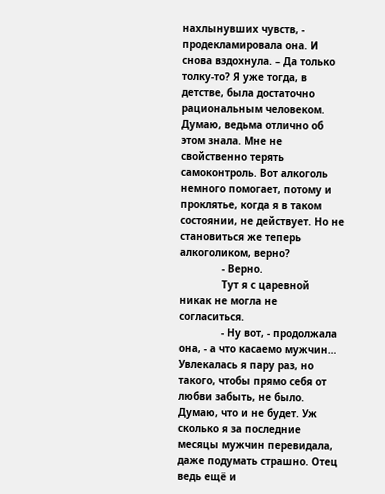нахлынувших чувств, - продекламировала она. И снова вздохнула. – Да только толку-то? Я уже тогда, в детстве, была достаточно рациональным человеком. Думаю, ведьма отлично об этом знала. Мне не свойственно терять самоконтроль. Вот алкоголь немного помогает, потому и проклятье, когда я в таком состоянии, не действует. Но не становиться же теперь алкоголиком, верно?
              - Верно.
              Тут я с царевной никак не могла не согласиться.
              - Ну вот, - продолжала она, - а что касаемо мужчин… Увлекалась я пару раз, но такого, чтобы прямо себя от любви забыть, не было. Думаю, что и не будет. Уж сколько я за последние месяцы мужчин перевидала, даже подумать страшно. Отец ведь ещё и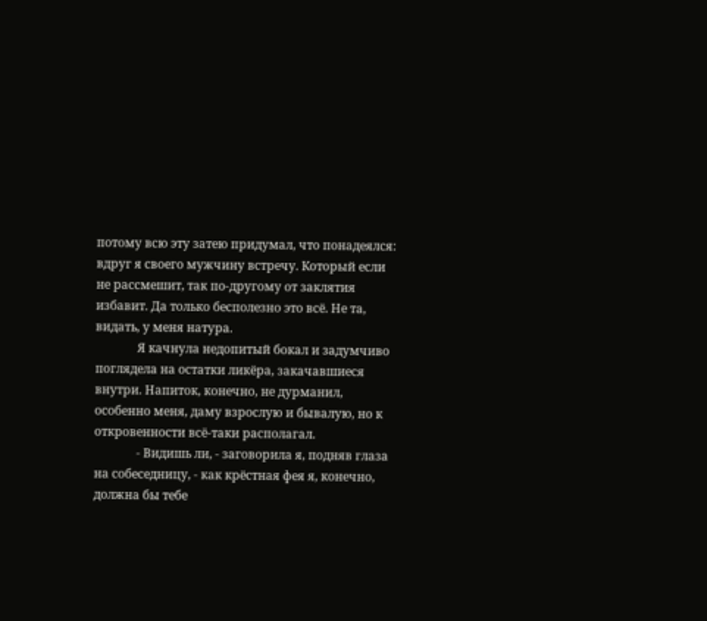потому всю эту затею придумал, что понадеялся: вдруг я своего мужчину встречу. Который если не рассмешит, так по-другому от заклятия избавит. Да только бесполезно это всё. Не та, видать, у меня натура.
              Я качнула недопитый бокал и задумчиво поглядела на остатки ликёра, закачавшиеся внутри. Напиток, конечно, не дурманил, особенно меня, даму взрослую и бывалую, но к откровенности всё-таки располагал.
              - Видишь ли, - заговорила я, подняв глаза на собеседницу, - как крёстная фея я, конечно, должна бы тебе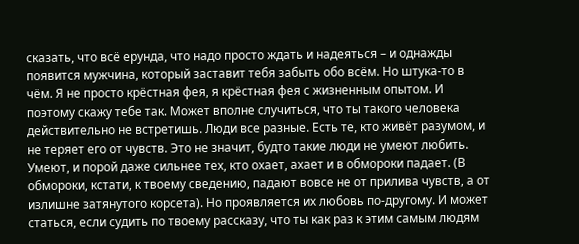сказать, что всё ерунда, что надо просто ждать и надеяться – и однажды появится мужчина, который заставит тебя забыть обо всём. Но штука-то в чём. Я не просто крёстная фея, я крёстная фея с жизненным опытом. И поэтому скажу тебе так. Может вполне случиться, что ты такого человека действительно не встретишь. Люди все разные. Есть те, кто живёт разумом, и не теряет его от чувств. Это не значит, будто такие люди не умеют любить. Умеют, и порой даже сильнее тех, кто охает, ахает и в обмороки падает. (В обмороки, кстати, к твоему сведению, падают вовсе не от прилива чувств, а от излишне затянутого корсета). Но проявляется их любовь по-другому. И может статься, если судить по твоему рассказу, что ты как раз к этим самым людям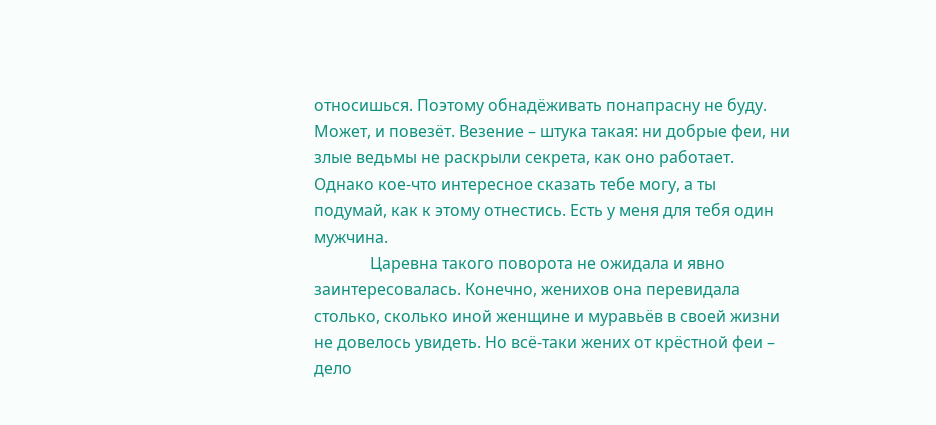относишься. Поэтому обнадёживать понапрасну не буду. Может, и повезёт. Везение – штука такая: ни добрые феи, ни злые ведьмы не раскрыли секрета, как оно работает. Однако кое-что интересное сказать тебе могу, а ты подумай, как к этому отнестись. Есть у меня для тебя один мужчина.
              Царевна такого поворота не ожидала и явно заинтересовалась. Конечно, женихов она перевидала столько, сколько иной женщине и муравьёв в своей жизни не довелось увидеть. Но всё-таки жених от крёстной феи – дело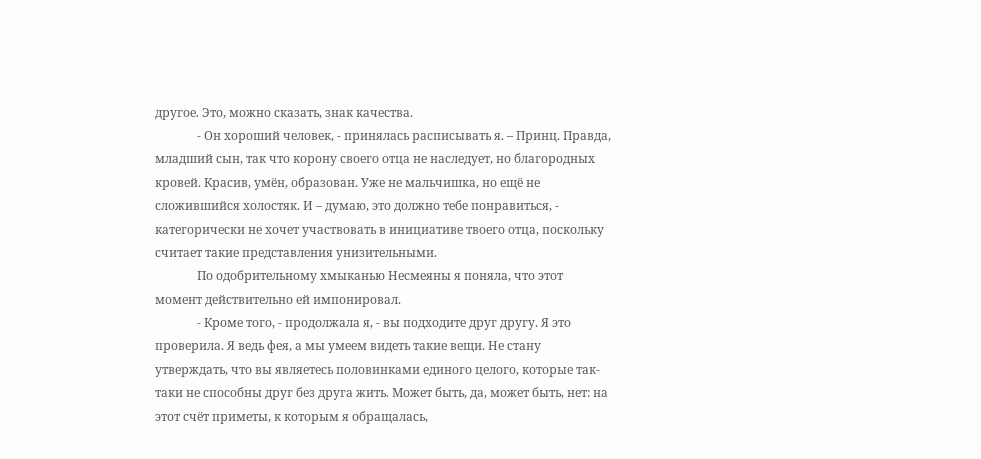другое. Это, можно сказать, знак качества.
              - Он хороший человек, - принялась расписывать я. – Принц. Правда, младший сын, так что корону своего отца не наследует, но благородных кровей. Красив, умён, образован. Уже не мальчишка, но ещё не сложившийся холостяк. И – думаю, это должно тебе понравиться, - категорически не хочет участвовать в инициативе твоего отца, поскольку считает такие представления унизительными.
              По одобрительному хмыканью Несмеяны я поняла, что этот момент действительно ей импонировал.
              - Кроме того, - продолжала я, - вы подходите друг другу. Я это проверила. Я ведь фея, а мы умеем видеть такие вещи. Не стану утверждать, что вы являетесь половинками единого целого, которые так-таки не способны друг без друга жить. Может быть, да, может быть, нет: на этот счёт приметы, к которым я обращалась,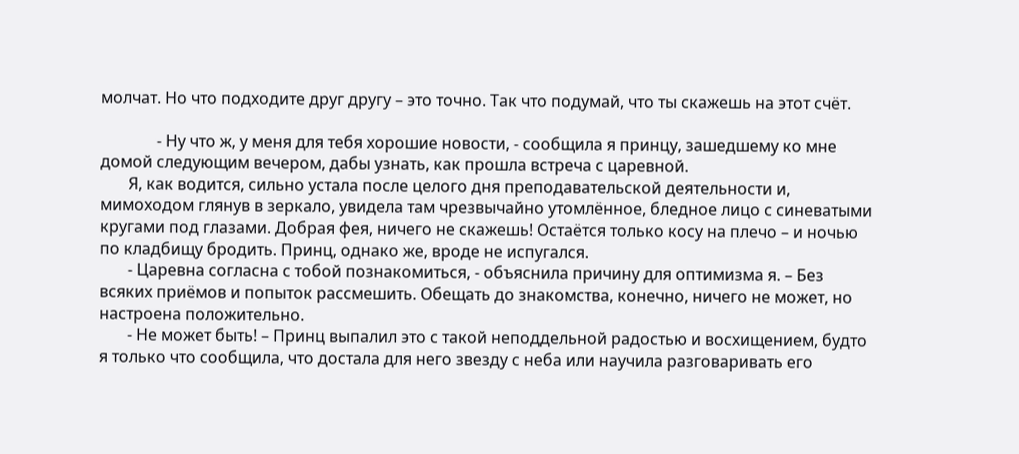молчат. Но что подходите друг другу – это точно. Так что подумай, что ты скажешь на этот счёт.

              - Ну что ж, у меня для тебя хорошие новости, - сообщила я принцу, зашедшему ко мне домой следующим вечером, дабы узнать, как прошла встреча с царевной.
       Я, как водится, сильно устала после целого дня преподавательской деятельности и, мимоходом глянув в зеркало, увидела там чрезвычайно утомлённое, бледное лицо с синеватыми кругами под глазами. Добрая фея, ничего не скажешь! Остаётся только косу на плечо – и ночью по кладбищу бродить. Принц, однако же, вроде не испугался.
       - Царевна согласна с тобой познакомиться, - объяснила причину для оптимизма я. – Без всяких приёмов и попыток рассмешить. Обещать до знакомства, конечно, ничего не может, но настроена положительно.
       - Не может быть! – Принц выпалил это с такой неподдельной радостью и восхищением, будто я только что сообщила, что достала для него звезду с неба или научила разговаривать его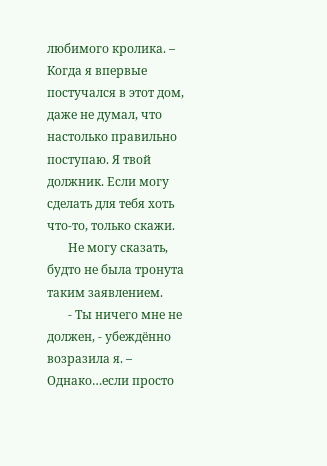любимого кролика. – Когда я впервые постучался в этот дом, даже не думал, что настолько правильно поступаю. Я твой должник. Если могу сделать для тебя хоть что-то, только скажи.
       Не могу сказать, будто не была тронута таким заявлением.
       - Ты ничего мне не должен, - убеждённо возразила я. – Однако…если просто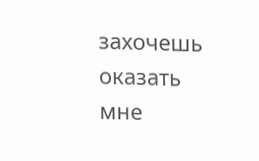захочешь оказать мне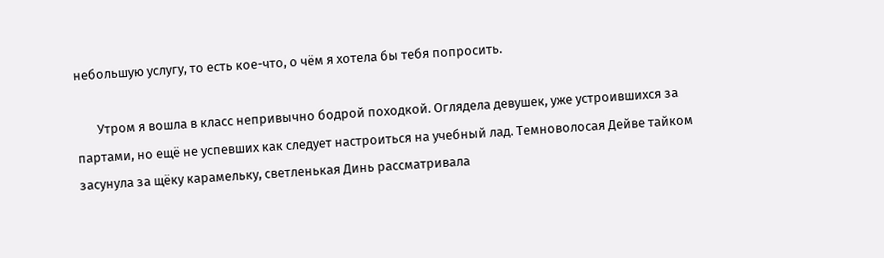небольшую услугу, то есть кое-что, о чём я хотела бы тебя попросить.

       Утром я вошла в класс непривычно бодрой походкой. Оглядела девушек, уже устроившихся за партами, но ещё не успевших как следует настроиться на учебный лад. Темноволосая Дейве тайком засунула за щёку карамельку, светленькая Динь рассматривала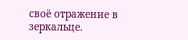своё отражение в зеркальце.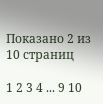Показано 2 из 10 страниц

1 2 3 4 ... 9 10